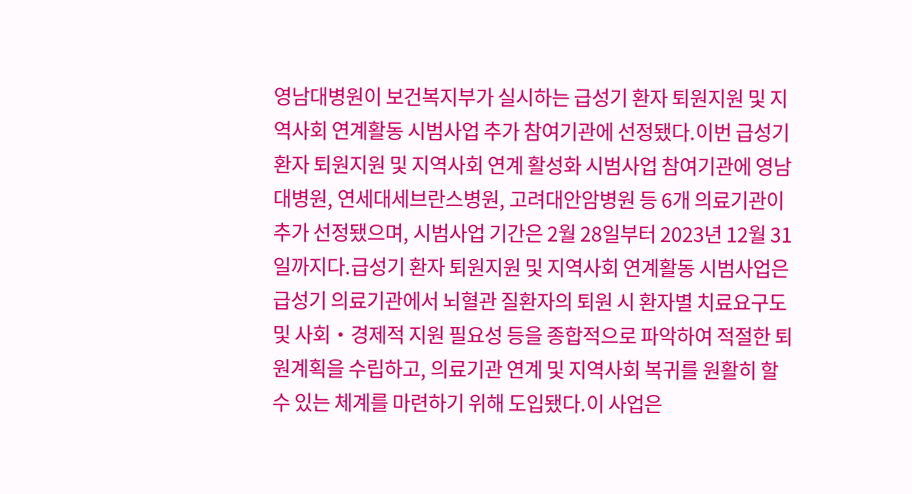영남대병원이 보건복지부가 실시하는 급성기 환자 퇴원지원 및 지역사회 연계활동 시범사업 추가 참여기관에 선정됐다.이번 급성기 환자 퇴원지원 및 지역사회 연계 활성화 시범사업 참여기관에 영남대병원, 연세대세브란스병원, 고려대안암병원 등 6개 의료기관이 추가 선정됐으며, 시범사업 기간은 2월 28일부터 2023년 12월 31일까지다.급성기 환자 퇴원지원 및 지역사회 연계활동 시범사업은 급성기 의료기관에서 뇌혈관 질환자의 퇴원 시 환자별 치료요구도 및 사회‧경제적 지원 필요성 등을 종합적으로 파악하여 적절한 퇴원계획을 수립하고, 의료기관 연계 및 지역사회 복귀를 원활히 할 수 있는 체계를 마련하기 위해 도입됐다.이 사업은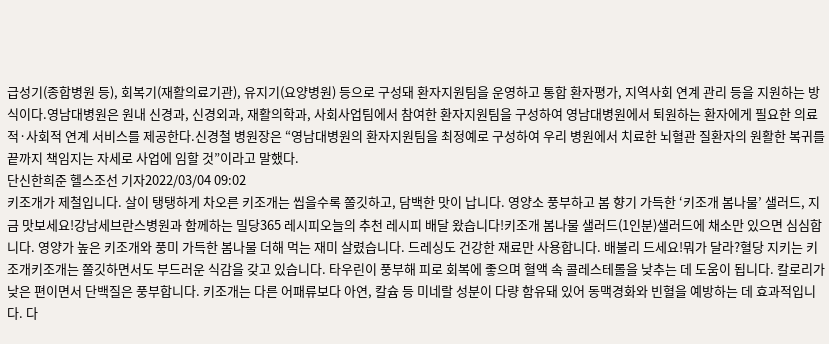급성기(종합병원 등), 회복기(재활의료기관), 유지기(요양병원) 등으로 구성돼 환자지원팀을 운영하고 통합 환자평가, 지역사회 연계 관리 등을 지원하는 방식이다.영남대병원은 원내 신경과, 신경외과, 재활의학과, 사회사업팀에서 참여한 환자지원팀을 구성하여 영남대병원에서 퇴원하는 환자에게 필요한 의료적·사회적 연계 서비스를 제공한다.신경철 병원장은 “영남대병원의 환자지원팀을 최정예로 구성하여 우리 병원에서 치료한 뇌혈관 질환자의 원활한 복귀를 끝까지 책임지는 자세로 사업에 임할 것”이라고 말했다.
단신한희준 헬스조선 기자2022/03/04 09:02
키조개가 제철입니다. 살이 탱탱하게 차오른 키조개는 씹을수록 쫄깃하고, 담백한 맛이 납니다. 영양소 풍부하고 봄 향기 가득한 ‘키조개 봄나물’ 샐러드, 지금 맛보세요!강남세브란스병원과 함께하는 밀당365 레시피오늘의 추천 레시피 배달 왔습니다!키조개 봄나물 샐러드(1인분)샐러드에 채소만 있으면 심심합니다. 영양가 높은 키조개와 풍미 가득한 봄나물 더해 먹는 재미 살렸습니다. 드레싱도 건강한 재료만 사용합니다. 배불리 드세요!뭐가 달라?혈당 지키는 키조개키조개는 쫄깃하면서도 부드러운 식감을 갖고 있습니다. 타우린이 풍부해 피로 회복에 좋으며 혈액 속 콜레스테롤을 낮추는 데 도움이 됩니다. 칼로리가 낮은 편이면서 단백질은 풍부합니다. 키조개는 다른 어패류보다 아연, 칼슘 등 미네랄 성분이 다량 함유돼 있어 동맥경화와 빈혈을 예방하는 데 효과적입니다. 다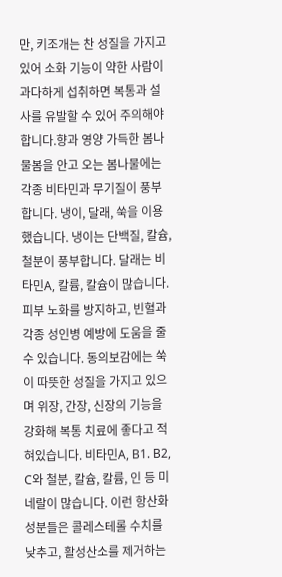만, 키조개는 찬 성질을 가지고 있어 소화 기능이 약한 사람이 과다하게 섭취하면 복통과 설사를 유발할 수 있어 주의해야 합니다.향과 영양 가득한 봄나물봄을 안고 오는 봄나물에는 각종 비타민과 무기질이 풍부합니다. 냉이, 달래, 쑥을 이용했습니다. 냉이는 단백질, 칼슘, 철분이 풍부합니다. 달래는 비타민A, 칼륨, 칼슘이 많습니다. 피부 노화를 방지하고, 빈혈과 각종 성인병 예방에 도움을 줄 수 있습니다. 동의보감에는 쑥이 따뜻한 성질을 가지고 있으며 위장, 간장, 신장의 기능을 강화해 복통 치료에 좋다고 적혀있습니다. 비타민A, B1. B2, C와 철분, 칼슘, 칼륨, 인 등 미네랄이 많습니다. 이런 항산화 성분들은 콜레스테롤 수치를 낮추고, 활성산소를 제거하는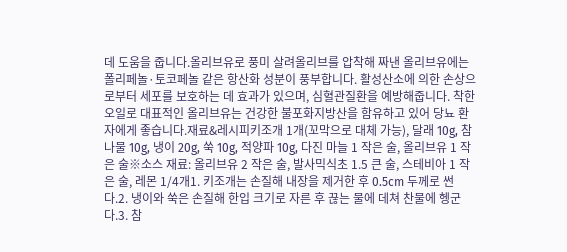데 도움을 줍니다.올리브유로 풍미 살려올리브를 압착해 짜낸 올리브유에는 폴리페놀·토코페놀 같은 항산화 성분이 풍부합니다. 활성산소에 의한 손상으로부터 세포를 보호하는 데 효과가 있으며, 심혈관질환을 예방해줍니다. 착한 오일로 대표적인 올리브유는 건강한 불포화지방산을 함유하고 있어 당뇨 환자에게 좋습니다.재료&레시피키조개 1개(꼬막으로 대체 가능), 달래 10g, 참나물 10g, 냉이 20g, 쑥 10g, 적양파 10g, 다진 마늘 1 작은 술, 올리브유 1 작은 술※소스 재료: 올리브유 2 작은 술, 발사믹식초 1.5 큰 술, 스테비아 1 작은 술, 레몬 1/4개1. 키조개는 손질해 내장을 제거한 후 0.5cm 두께로 썬다.2. 냉이와 쑥은 손질해 한입 크기로 자른 후 끊는 물에 데쳐 찬물에 헹군다.3. 참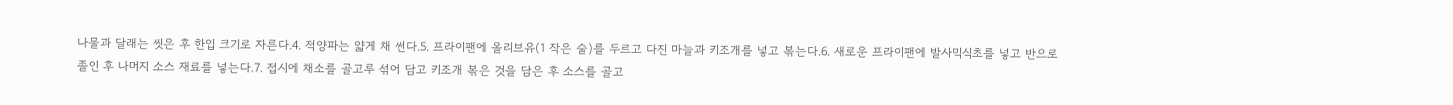나물과 달래는 씻은 후 한입 크기로 자른다.4. 적양파는 얇게 채 썬다.5. 프라이팬에 올리브유(1 작은 술)를 두르고 다진 마늘과 키조개를 넣고 볶는다.6. 새로운 프라이팬에 발사믹식초를 넣고 반으로 졸인 후 나머지 소스 재료를 넣는다.7. 접시에 채소를 골고루 섞어 담고 키조개 볶은 것을 담은 후 소스를 골고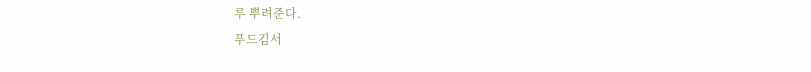루 뿌려준다.
푸드김서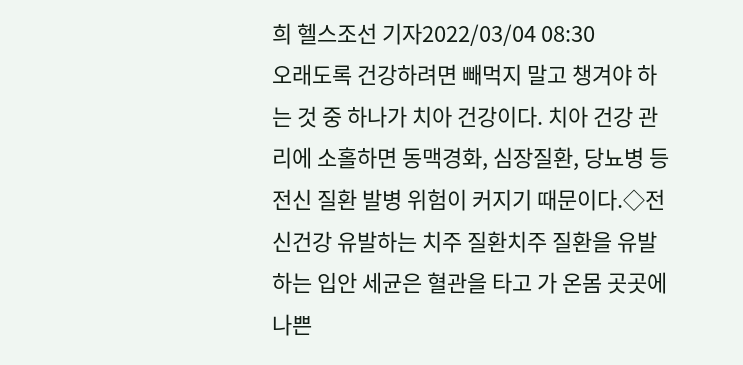희 헬스조선 기자2022/03/04 08:30
오래도록 건강하려면 빼먹지 말고 챙겨야 하는 것 중 하나가 치아 건강이다. 치아 건강 관리에 소홀하면 동맥경화, 심장질환, 당뇨병 등 전신 질환 발병 위험이 커지기 때문이다.◇전신건강 유발하는 치주 질환치주 질환을 유발하는 입안 세균은 혈관을 타고 가 온몸 곳곳에 나쁜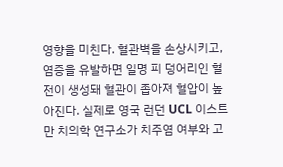영향을 미친다. 혈관벽을 손상시키고, 염증을 유발하면 일명 피 덩어리인 혈전이 생성돼 혈관이 좁아져 혈압이 높아진다. 실제로 영국 런던 UCL 이스트만 치의학 연구소가 치주염 여부와 고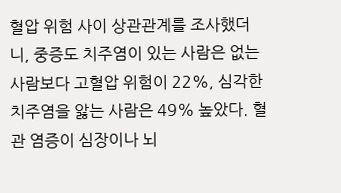혈압 위험 사이 상관관계를 조사했더니, 중증도 치주염이 있는 사람은 없는 사람보다 고혈압 위험이 22%, 심각한 치주염을 앓는 사람은 49% 높았다. 혈관 염증이 심장이나 뇌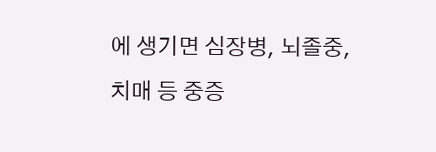에 생기면 심장병, 뇌졸중, 치매 등 중증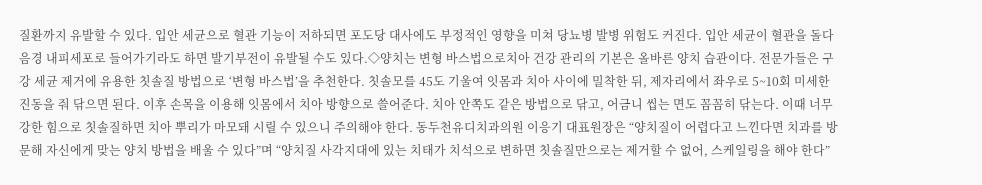질환까지 유발할 수 있다. 입안 세균으로 혈관 기능이 저하되면 포도당 대사에도 부정적인 영향을 미쳐 당뇨병 발병 위험도 커진다. 입안 세균이 혈관을 돌다 음경 내피세포로 들어가기라도 하면 발기부전이 유발될 수도 있다.◇양치는 변형 바스법으로치아 건강 관리의 기본은 올바른 양치 습관이다. 전문가들은 구강 세균 제거에 유용한 칫솔질 방법으로 ‘변형 바스법’을 추천한다. 칫솔모를 45도 기울여 잇몸과 치아 사이에 밀착한 뒤, 제자리에서 좌우로 5~10회 미세한 진동을 줘 닦으면 된다. 이후 손목을 이용해 잇몸에서 치아 방향으로 쓸어준다. 치아 안쪽도 같은 방법으로 닦고, 어금니 씹는 면도 꼼꼼히 닦는다. 이때 너무 강한 힘으로 칫솔질하면 치아 뿌리가 마모돼 시릴 수 있으니 주의해야 한다. 동두천유디치과의원 이응기 대표원장은 “양치질이 어렵다고 느낀다면 치과를 방문해 자신에게 맞는 양치 방법을 배울 수 있다”며 “양치질 사각지대에 있는 치태가 치석으로 변하면 칫솔질만으로는 제거할 수 없어, 스케일링을 해야 한다”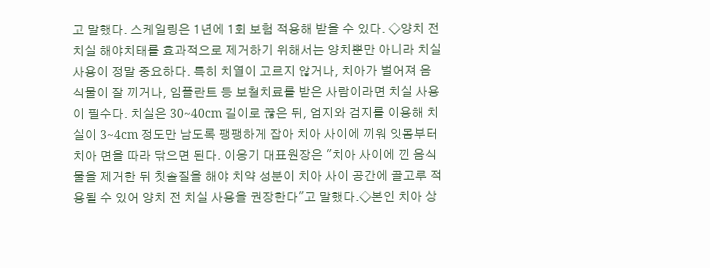고 말했다. 스케일링은 1년에 1회 보험 적용해 받을 수 있다. ◇양치 전 치실 해야치태를 효과적으로 제거하기 위해서는 양치뿐만 아니라 치실 사용이 정말 중요하다. 특히 치열이 고르지 않거나, 치아가 벌어져 음식물이 잘 끼거나, 임플란트 등 보철치료를 받은 사람이라면 치실 사용이 필수다. 치실은 30~40cm 길이로 끊은 뒤, 엄지와 검지를 이용해 치실이 3~4cm 정도만 남도록 팽팽하게 잡아 치아 사이에 끼워 잇몸부터 치아 면을 따라 닦으면 된다. 이응기 대표원장은 "치아 사이에 낀 음식물을 제거한 뒤 칫솔질을 해야 치약 성분이 치아 사이 공간에 골고루 적용될 수 있어 양치 전 치실 사용을 권장한다"고 말했다.◇본인 치아 상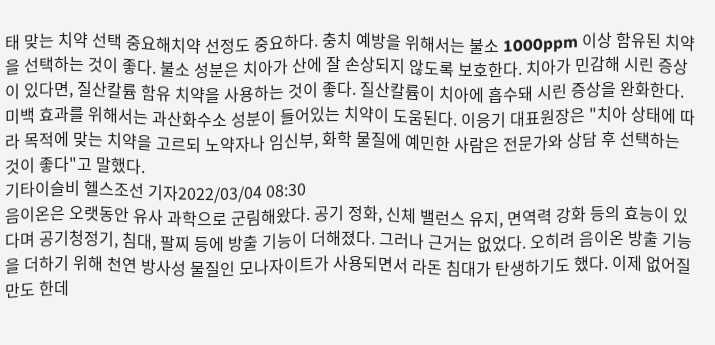태 맞는 치약 선택 중요해치약 선정도 중요하다. 충치 예방을 위해서는 불소 1000ppm 이상 함유된 치약을 선택하는 것이 좋다. 불소 성분은 치아가 산에 잘 손상되지 않도록 보호한다. 치아가 민감해 시린 증상이 있다면, 질산칼륨 함유 치약을 사용하는 것이 좋다. 질산칼륨이 치아에 흡수돼 시린 증상을 완화한다. 미백 효과를 위해서는 과산화수소 성분이 들어있는 치약이 도움된다. 이응기 대표원장은 "치아 상태에 따라 목적에 맞는 치약을 고르되 노약자나 임신부, 화학 물질에 예민한 사람은 전문가와 상담 후 선택하는 것이 좋다"고 말했다.
기타이슬비 헬스조선 기자2022/03/04 08:30
음이온은 오랫동안 유사 과학으로 군림해왔다. 공기 정화, 신체 밸런스 유지, 면역력 강화 등의 효능이 있다며 공기청정기, 침대, 팔찌 등에 방출 기능이 더해졌다. 그러나 근거는 없었다. 오히려 음이온 방출 기능을 더하기 위해 천연 방사성 물질인 모나자이트가 사용되면서 라돈 침대가 탄생하기도 했다. 이제 없어질 만도 한데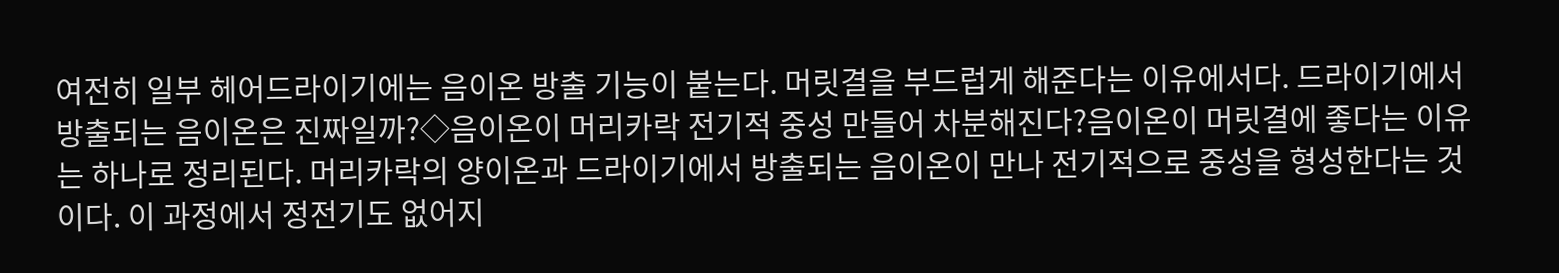여전히 일부 헤어드라이기에는 음이온 방출 기능이 붙는다. 머릿결을 부드럽게 해준다는 이유에서다. 드라이기에서 방출되는 음이온은 진짜일까?◇음이온이 머리카락 전기적 중성 만들어 차분해진다?음이온이 머릿결에 좋다는 이유는 하나로 정리된다. 머리카락의 양이온과 드라이기에서 방출되는 음이온이 만나 전기적으로 중성을 형성한다는 것이다. 이 과정에서 정전기도 없어지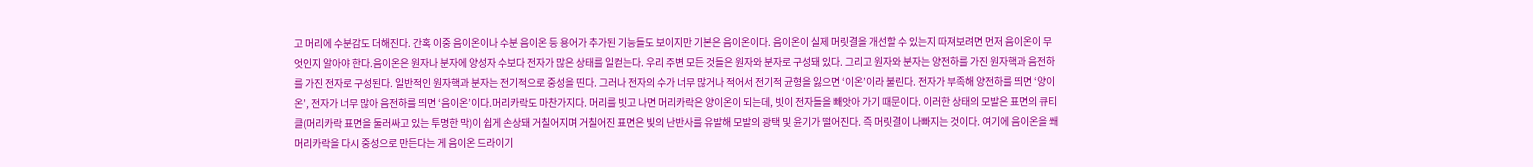고 머리에 수분감도 더해진다. 간혹 이중 음이온이나 수분 음이온 등 용어가 추가된 기능들도 보이지만 기본은 음이온이다. 음이온이 실제 머릿결을 개선할 수 있는지 따져보려면 먼저 음이온이 무엇인지 알아야 한다.음이온은 원자나 분자에 양성자 수보다 전자가 많은 상태를 일컫는다. 우리 주변 모든 것들은 원자와 분자로 구성돼 있다. 그리고 원자와 분자는 양전하를 가진 원자핵과 음전하를 가진 전자로 구성된다. 일반적인 원자핵과 분자는 전기적으로 중성을 띤다. 그러나 전자의 수가 너무 많거나 적어서 전기적 균형을 잃으면 ‘이온’이라 불린다. 전자가 부족해 양전하를 띄면 ‘양이온’, 전자가 너무 많아 음전하를 띄면 ‘음이온’이다.머리카락도 마찬가지다. 머리를 빗고 나면 머리카락은 양이온이 되는데, 빗이 전자들을 빼앗아 가기 때문이다. 이러한 상태의 모발은 표면의 큐티클(머리카락 표면을 둘러싸고 있는 투명한 막)이 쉽게 손상돼 거칠어지며 거칠어진 표면은 빛의 난반사를 유발해 모발의 광택 및 윤기가 떨어진다. 즉 머릿결이 나빠지는 것이다. 여기에 음이온을 쐐 머리카락을 다시 중성으로 만든다는 게 음이온 드라이기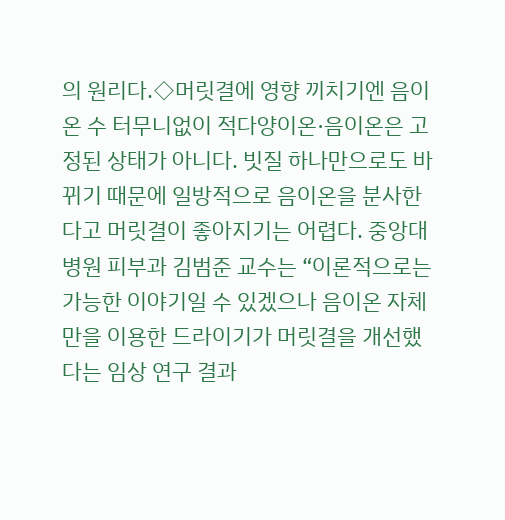의 원리다.◇머릿결에 영향 끼치기엔 음이온 수 터무니없이 적다양이온·음이온은 고정된 상태가 아니다. 빗질 하나만으로도 바뀌기 때문에 일방적으로 음이온을 분사한다고 머릿결이 좋아지기는 어렵다. 중앙대병원 피부과 김범준 교수는 “이론적으로는 가능한 이야기일 수 있겠으나 음이온 자체만을 이용한 드라이기가 머릿결을 개선했다는 임상 연구 결과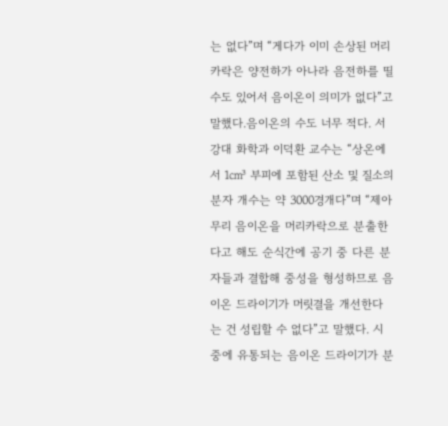는 없다”며 “게다가 이미 손상된 머리카락은 양전하가 아나라 음전하를 띨 수도 있어서 음이온이 의미가 없다”고 말했다.음이온의 수도 너무 적다. 서강대 화학과 이덕환 교수는 “상온에서 1㎤ 부피에 포함된 산소 및 질소의 분자 개수는 약 3000경개다”며 “제아무리 음이온을 머리카락으로 분출한다고 해도 순식간에 공기 중 다른 분자들과 결합해 중성을 형성하므로 음이온 드라이기가 머릿결을 개선한다는 건 성립할 수 없다”고 말했다. 시중에 유통되는 음이온 드라이기가 분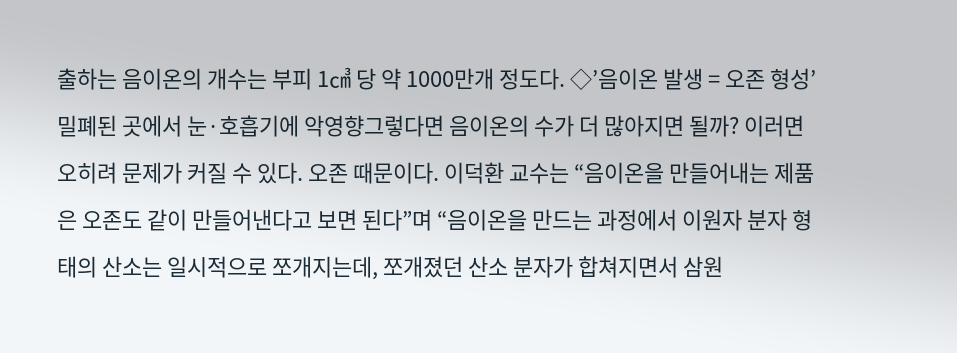출하는 음이온의 개수는 부피 1㎤ 당 약 1000만개 정도다. ◇’음이온 발생 = 오존 형성’ 밀폐된 곳에서 눈·호흡기에 악영향그렇다면 음이온의 수가 더 많아지면 될까? 이러면 오히려 문제가 커질 수 있다. 오존 때문이다. 이덕환 교수는 “음이온을 만들어내는 제품은 오존도 같이 만들어낸다고 보면 된다”며 “음이온을 만드는 과정에서 이원자 분자 형태의 산소는 일시적으로 쪼개지는데, 쪼개졌던 산소 분자가 합쳐지면서 삼원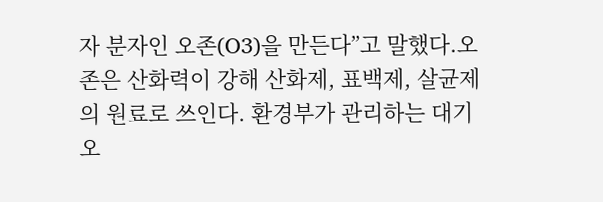자 분자인 오존(O3)을 만든다”고 말했다.오존은 산화력이 강해 산화제, 표백제, 살균제의 원료로 쓰인다. 환경부가 관리하는 대기오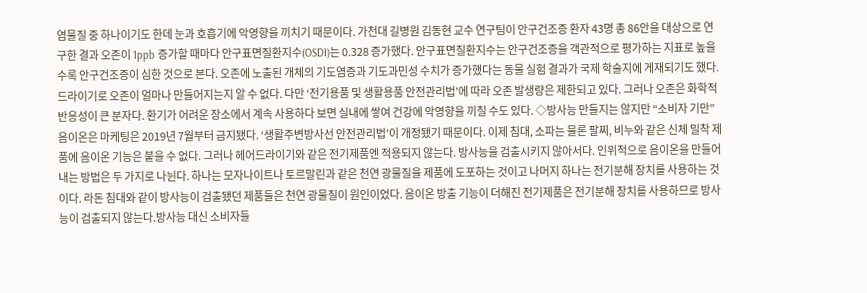염물질 중 하나이기도 한데 눈과 호흡기에 악영향을 끼치기 때문이다. 가천대 길병원 김동현 교수 연구팀이 안구건조증 환자 43명 총 86안을 대상으로 연구한 결과 오존이 1ppb 증가할 때마다 안구표면질환지수(OSDI)는 0.328 증가했다. 안구표면질환지수는 안구건조증을 객관적으로 평가하는 지표로 높을수록 안구건조증이 심한 것으로 본다. 오존에 노출된 개체의 기도염증과 기도과민성 수치가 증가했다는 동물 실험 결과가 국제 학술지에 게재되기도 했다.드라이기로 오존이 얼마나 만들어지는지 알 수 없다. 다만 ‘전기용품 및 생활용품 안전관리법’에 따라 오존 발생량은 제한되고 있다. 그러나 오존은 화학적 반응성이 큰 분자다. 환기가 어려운 장소에서 계속 사용하다 보면 실내에 쌓여 건강에 악영향을 끼칠 수도 있다. ◇방사능 만들지는 않지만 “소비자 기만”음이온은 마케팅은 2019년 7월부터 금지됐다. ‘생활주변방사선 안전관리법’이 개정됐기 때문이다. 이제 침대, 소파는 물론 팔찌, 비누와 같은 신체 밀착 제품에 음이온 기능은 붙을 수 없다. 그러나 헤어드라이기와 같은 전기제품엔 적용되지 않는다. 방사능을 검출시키지 않아서다. 인위적으로 음이온을 만들어내는 방법은 두 가지로 나뉜다. 하나는 모자나이트나 토르말린과 같은 천연 광물질을 제품에 도포하는 것이고 나머지 하나는 전기분해 장치를 사용하는 것이다. 라돈 침대와 같이 방사능이 검출됐던 제품들은 천연 광물질이 원인이었다. 음이온 방출 기능이 더해진 전기제품은 전기분해 장치를 사용하므로 방사능이 검출되지 않는다.방사능 대신 소비자들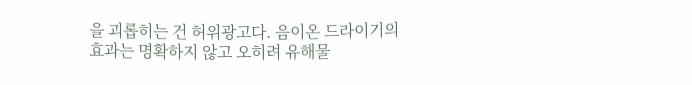을 괴롭히는 건 허위광고다. 음이온 드라이기의 효과는 명확하지 않고 오히려 유해물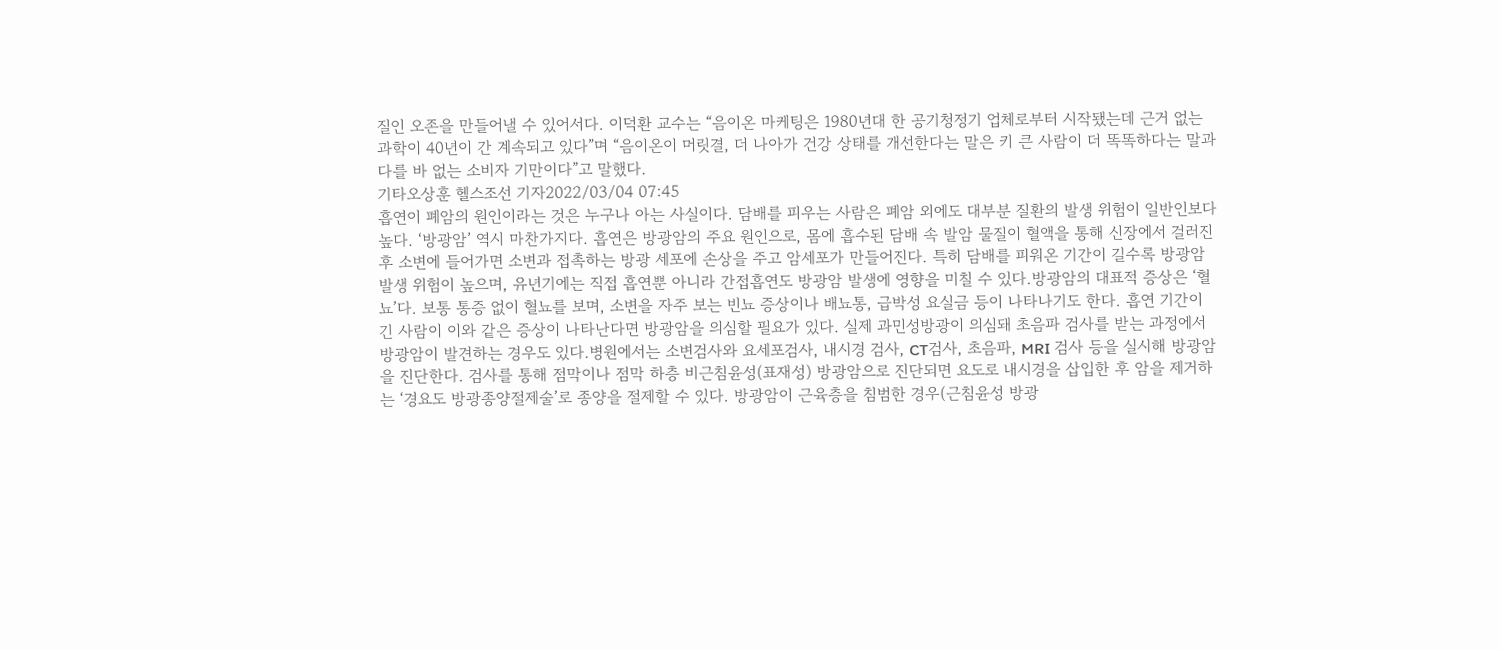질인 오존을 만들어낼 수 있어서다. 이덕환 교수는 “음이온 마케팅은 1980년대 한 공기청정기 업체로부터 시작됐는데 근거 없는 과학이 40년이 간 계속되고 있다”며 “음이온이 머릿결, 더 나아가 건강 상태를 개선한다는 말은 키 큰 사람이 더 똑똑하다는 말과 다를 바 없는 소비자 기만이다”고 말했다.
기타오상훈 헬스조선 기자2022/03/04 07:45
흡연이 폐암의 원인이라는 것은 누구나 아는 사실이다. 담배를 피우는 사람은 폐암 외에도 대부분 질환의 발생 위험이 일반인보다 높다. ‘방광암’ 역시 마찬가지다. 흡연은 방광암의 주요 원인으로, 몸에 흡수된 담배 속 발암 물질이 혈액을 통해 신장에서 걸러진 후 소변에 들어가면 소변과 접촉하는 방광 세포에 손상을 주고 암세포가 만들어진다. 특히 담배를 피워온 기간이 길수록 방광암 발생 위험이 높으며, 유년기에는 직접 흡연뿐 아니라 간접흡연도 방광암 발생에 영향을 미칠 수 있다.방광암의 대표적 증상은 ‘혈뇨’다. 보통 통증 없이 혈뇨를 보며, 소변을 자주 보는 빈뇨 증상이나 배뇨통, 급박성 요실금 등이 나타나기도 한다. 흡연 기간이 긴 사람이 이와 같은 증상이 나타난다면 방광암을 의심할 필요가 있다. 실제 과민성방광이 의심돼 초음파 검사를 받는 과정에서 방광암이 발견하는 경우도 있다.병원에서는 소변검사와 요세포검사, 내시경 검사, CT검사, 초음파, MRI 검사 등을 실시해 방광암을 진단한다. 검사를 통해 점막이나 점막 하층 비근침윤성(표재성) 방광암으로 진단되면 요도로 내시경을 삽입한 후 암을 제거하는 ‘경요도 방광종양절제술’로 종양을 절제할 수 있다. 방광암이 근육층을 침범한 경우(근침윤성 방광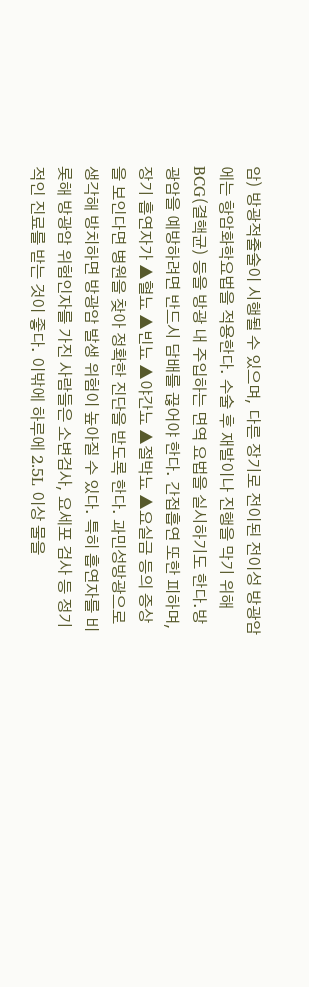암) 방광적출술이 시행될 수 있으며, 다른 장기로 전이된 전이성 방광암에는 항암화학요법을 적용한다. 수술 후 재발이나 진행을 막기 위해 BCG(결핵균) 등을 방광 내 주입하는 면역 요법을 실시하기도 한다.방광암을 예방하려면 반드시 담배를 끊어야 한다. 간접흡연 또한 피하며, 장기 흡연자가 ▲혈뇨 ▲빈뇨 ▲야간뇨 ▲절박뇨 ▲요실금 등의 증상을 보인다면 병원을 찾아 정확한 진단을 받도록 한다. 과민성방광으로 생각해 방치하면 방광암 발생 위험이 높아질 수 있다. 특히 흡연자를 비롯해 방광암 위험인자를 가진 사람들은 소변검사, 요세포 검사 등 정기적인 진료를 받는 것이 좋다. 이밖에 하루에 2.5L 이상 물을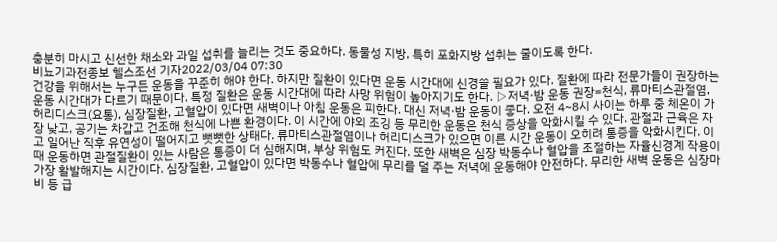충분히 마시고 신선한 채소와 과일 섭취를 늘리는 것도 중요하다. 동물성 지방, 특히 포화지방 섭취는 줄이도록 한다.
비뇨기과전종보 헬스조선 기자2022/03/04 07:30
건강을 위해서는 누구든 운동을 꾸준히 해야 한다. 하지만 질환이 있다면 운동 시간대에 신경쓸 필요가 있다. 질환에 따라 전문가들이 권장하는 운동 시간대가 다르기 때문이다. 특정 질환은 운동 시간대에 따라 사망 위험이 높아지기도 한다. ▷저녁·밤 운동 권장=천식, 류마티스관절염, 허리디스크(요통), 심장질환, 고혈압이 있다면 새벽이나 아침 운동은 피한다. 대신 저녁·밤 운동이 좋다. 오전 4~8시 사이는 하루 중 체온이 가장 낮고, 공기는 차갑고 건조해 천식에 나쁜 환경이다. 이 시간에 야외 조깅 등 무리한 운동은 천식 증상을 악화시킬 수 있다. 관절과 근육은 자고 일어난 직후 유연성이 떨어지고 뻣뻣한 상태다. 류마티스관절염이나 허리디스크가 있으면 이른 시간 운동이 오히려 통증을 악화시킨다. 이때 운동하면 관절질환이 있는 사람은 통증이 더 심해지며, 부상 위험도 커진다. 또한 새벽은 심장 박동수나 혈압을 조절하는 자율신경계 작용이 가장 활발해지는 시간이다. 심장질환, 고혈압이 있다면 박동수나 혈압에 무리를 덜 주는 저녁에 운동해야 안전하다. 무리한 새벽 운동은 심장마비 등 급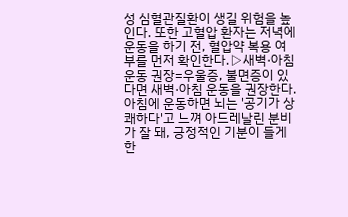성 심혈관질환이 생길 위험을 높인다. 또한 고혈압 환자는 저녁에 운동을 하기 전, 혈압약 복용 여부를 먼저 확인한다.▷새벽·아침 운동 권장=우울증, 불면증이 있다면 새벽·아침 운동을 권장한다. 아침에 운동하면 뇌는 '공기가 상쾌하다'고 느껴 아드레날린 분비가 잘 돼, 긍정적인 기분이 들게 한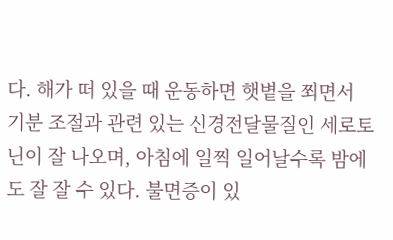다. 해가 떠 있을 때 운동하면 햇볕을 쬐면서 기분 조절과 관련 있는 신경전달물질인 세로토닌이 잘 나오며, 아침에 일찍 일어날수록 밤에도 잘 잘 수 있다. 불면증이 있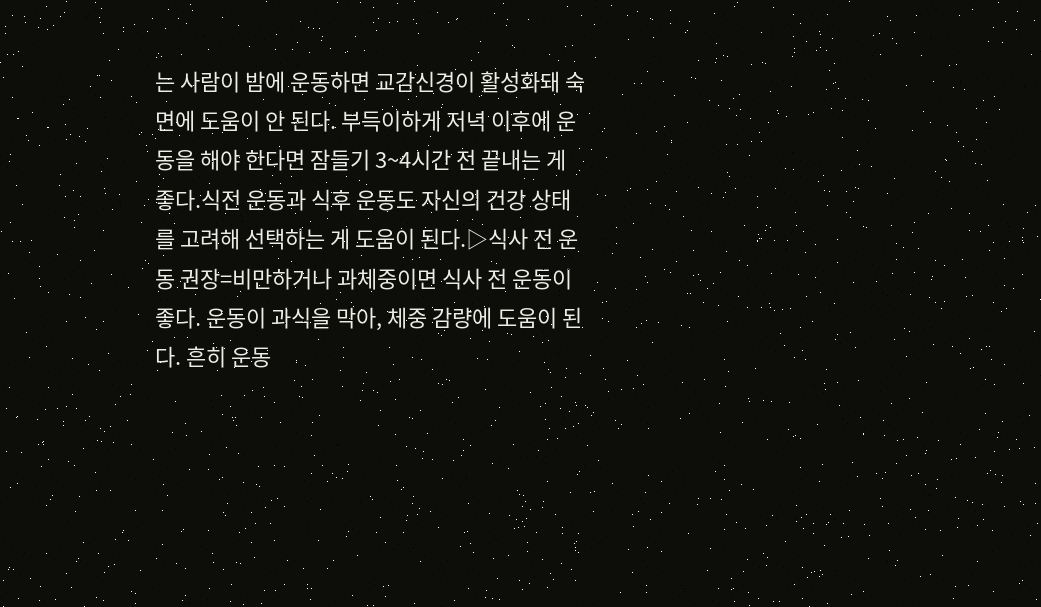는 사람이 밤에 운동하면 교감신경이 활성화돼 숙면에 도움이 안 된다. 부득이하게 저녁 이후에 운동을 해야 한다면 잠들기 3~4시간 전 끝내는 게 좋다.식전 운동과 식후 운동도 자신의 건강 상태를 고려해 선택하는 게 도움이 된다.▷식사 전 운동 권장=비만하거나 과체중이면 식사 전 운동이 좋다. 운동이 과식을 막아, 체중 감량에 도움이 된다. 흔히 운동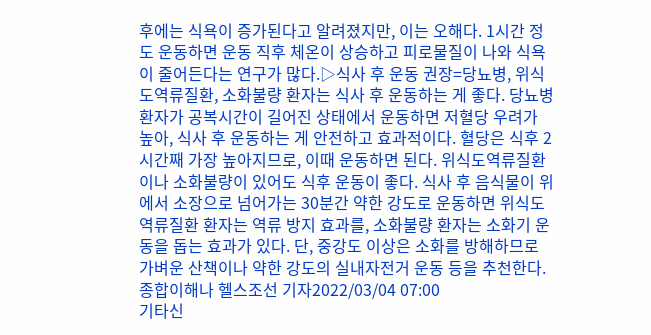후에는 식욕이 증가된다고 알려졌지만, 이는 오해다. 1시간 정도 운동하면 운동 직후 체온이 상승하고 피로물질이 나와 식욕이 줄어든다는 연구가 많다.▷식사 후 운동 권장=당뇨병, 위식도역류질환, 소화불량 환자는 식사 후 운동하는 게 좋다. 당뇨병 환자가 공복시간이 길어진 상태에서 운동하면 저혈당 우려가 높아, 식사 후 운동하는 게 안전하고 효과적이다. 혈당은 식후 2시간째 가장 높아지므로, 이때 운동하면 된다. 위식도역류질환이나 소화불량이 있어도 식후 운동이 좋다. 식사 후 음식물이 위에서 소장으로 넘어가는 30분간 약한 강도로 운동하면 위식도역류질환 환자는 역류 방지 효과를, 소화불량 환자는 소화기 운동을 돕는 효과가 있다. 단, 중강도 이상은 소화를 방해하므로 가벼운 산책이나 약한 강도의 실내자전거 운동 등을 추천한다.
종합이해나 헬스조선 기자2022/03/04 07:00
기타신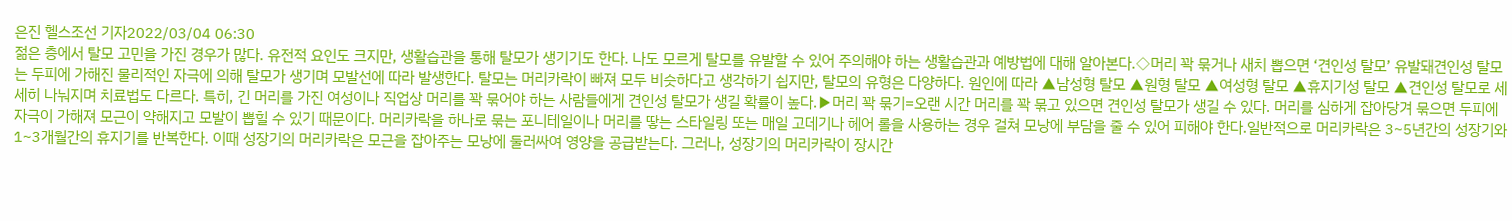은진 헬스조선 기자2022/03/04 06:30
젊은 층에서 탈모 고민을 가진 경우가 많다. 유전적 요인도 크지만, 생활습관을 통해 탈모가 생기기도 한다. 나도 모르게 탈모를 유발할 수 있어 주의해야 하는 생활습관과 예방법에 대해 알아본다.◇머리 꽉 묶거나 새치 뽑으면 ‘견인성 탈모’ 유발돼견인성 탈모는 두피에 가해진 물리적인 자극에 의해 탈모가 생기며 모발선에 따라 발생한다. 탈모는 머리카락이 빠져 모두 비슷하다고 생각하기 쉽지만, 탈모의 유형은 다양하다. 원인에 따라 ▲남성형 탈모 ▲원형 탈모 ▲여성형 탈모 ▲휴지기성 탈모 ▲견인성 탈모로 세세히 나눠지며 치료법도 다르다. 특히, 긴 머리를 가진 여성이나 직업상 머리를 꽉 묶어야 하는 사람들에게 견인성 탈모가 생길 확률이 높다.▶머리 꽉 묶기=오랜 시간 머리를 꽉 묶고 있으면 견인성 탈모가 생길 수 있다. 머리를 심하게 잡아당겨 묶으면 두피에 자극이 가해져 모근이 약해지고 모발이 뽑힐 수 있기 때문이다. 머리카락을 하나로 묶는 포니테일이나 머리를 땋는 스타일링 또는 매일 고데기나 헤어 롤을 사용하는 경우 걸쳐 모낭에 부담을 줄 수 있어 피해야 한다.일반적으로 머리카락은 3~5년간의 성장기와 1~3개월간의 휴지기를 반복한다. 이때 성장기의 머리카락은 모근을 잡아주는 모낭에 둘러싸여 영양을 공급받는다. 그러나, 성장기의 머리카락이 장시간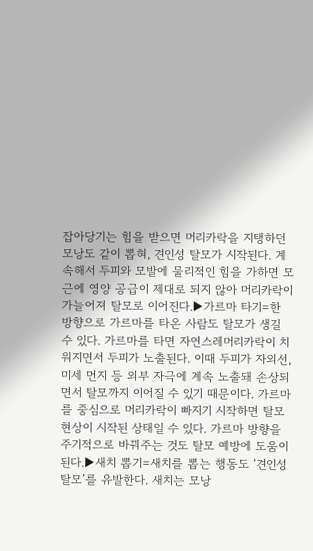잡아당기는 힘을 받으면 머리카락을 지탱하던 모낭도 같이 뽑혀, 견인성 탈모가 시작된다. 계속해서 두피와 모발에 물리적인 힘을 가하면 모근에 영양 공급이 제대로 되지 않아 머리카락이 가늘어져 탈모로 이어진다.▶가르마 타기=한 방향으로 가르마를 타온 사람도 탈모가 생길 수 있다. 가르마를 타면 자연스레머리카락이 치워지면서 두피가 노출된다. 이때 두피가 자외선, 미세 먼지 등 외부 자극에 계속 노출돼 손상되면서 탈모까지 이어질 수 있기 때문이다. 가르마를 중심으로 머리카락이 빠지기 시작하면 탈모 현상이 시작된 상태일 수 있다. 가르마 방향을 주기적으로 바꿔주는 것도 탈모 예방에 도움이 된다.▶새치 뽑기=새치를 뽑는 행동도 ‘견인성 탈모’를 유발한다. 새치는 모낭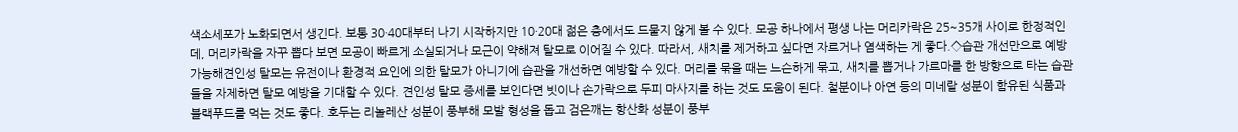색소세포가 노화되면서 생긴다. 보통 30·40대부터 나기 시작하지만 10·20대 젊은 층에서도 드물지 않게 볼 수 있다. 모공 하나에서 평생 나는 머리카락은 25~35개 사이로 한정적인데, 머리카락을 자꾸 뽑다 보면 모공이 빠르게 소실되거나 모근이 약해져 탈모로 이어질 수 있다. 따라서, 새치를 제거하고 싶다면 자르거나 염색하는 게 좋다.◇습관 개선만으로 예방 가능해견인성 탈모는 유전이나 환경적 요인에 의한 탈모가 아니기에 습관을 개선하면 예방할 수 있다. 머리를 묶을 때는 느슨하게 묶고, 새치를 뽑거나 가르마를 한 방향으로 타는 습관들을 자제하면 탈모 예방을 기대할 수 있다. 견인성 탈모 증세를 보인다면 빗이나 손가락으로 두피 마사지를 하는 것도 도움이 된다. 철분이나 아연 등의 미네랄 성분이 함유된 식품과 블랙푸드를 먹는 것도 좋다. 호두는 리놀레산 성분이 풍부해 모발 형성을 돕고 검은깨는 항산화 성분이 풍부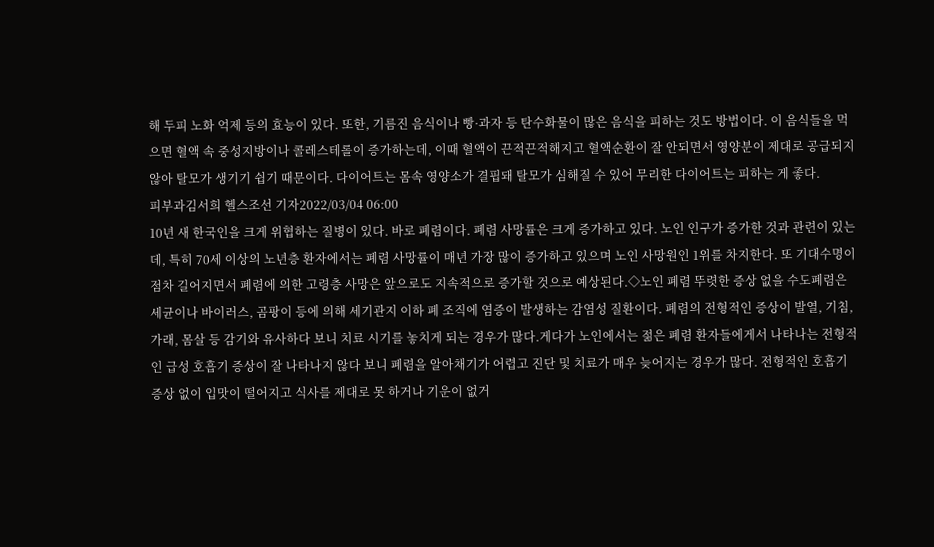해 두피 노화 억제 등의 효능이 있다. 또한, 기름진 음식이나 빵·과자 등 탄수화물이 많은 음식을 피하는 것도 방법이다. 이 음식들을 먹으면 혈액 속 중성지방이나 콜레스테롤이 증가하는데, 이때 혈액이 끈적끈적해지고 혈액순환이 잘 안되면서 영양분이 제대로 공급되지 않아 탈모가 생기기 쉽기 때문이다. 다이어트는 몸속 영양소가 결핍돼 탈모가 심해질 수 있어 무리한 다이어트는 피하는 게 좋다.
피부과김서희 헬스조선 기자2022/03/04 06:00
10년 새 한국인을 크게 위협하는 질병이 있다. 바로 폐렴이다. 폐렴 사망률은 크게 증가하고 있다. 노인 인구가 증가한 것과 관련이 있는데, 특히 70세 이상의 노년층 환자에서는 폐렴 사망률이 매년 가장 많이 증가하고 있으며 노인 사망원인 1위를 차지한다. 또 기대수명이 점차 길어지면서 폐렴에 의한 고령층 사망은 앞으로도 지속적으로 증가할 것으로 예상된다.◇노인 폐렴 뚜렷한 증상 없을 수도폐렴은 세균이나 바이러스, 곰팡이 등에 의해 세기관지 이하 폐 조직에 염증이 발생하는 감염성 질환이다. 폐렴의 전형적인 증상이 발열, 기침, 가래, 몸살 등 감기와 유사하다 보니 치료 시기를 놓치게 되는 경우가 많다.게다가 노인에서는 젊은 폐렴 환자들에게서 나타나는 전형적인 급성 호흡기 증상이 잘 나타나지 않다 보니 폐렴을 알아채기가 어렵고 진단 및 치료가 매우 늦어지는 경우가 많다. 전형적인 호흡기 증상 없이 입맛이 떨어지고 식사를 제대로 못 하거나 기운이 없거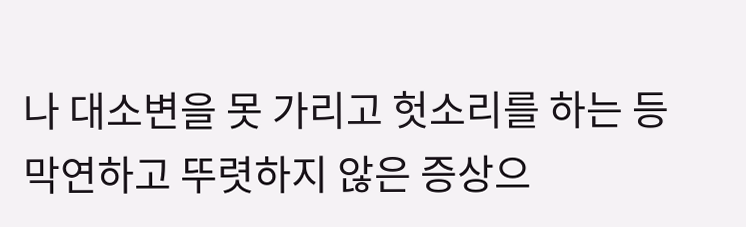나 대소변을 못 가리고 헛소리를 하는 등 막연하고 뚜렷하지 않은 증상으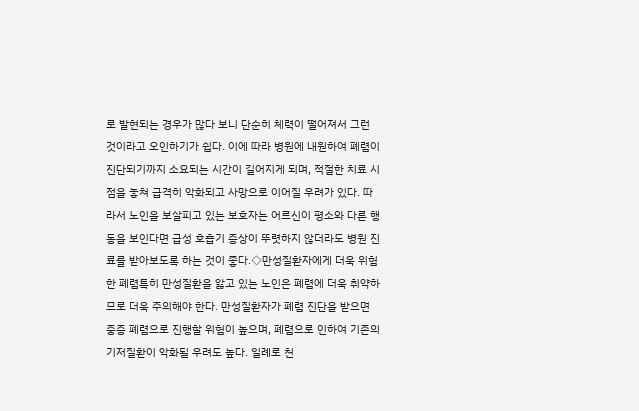로 발현되는 경우가 많다 보니 단순히 체력이 떨어져서 그런 것이라고 오인하기가 쉽다. 이에 따라 병원에 내원하여 폐렴이 진단되기까지 소요되는 시간이 길어지게 되며, 적절한 치료 시점을 놓쳐 급격히 악화되고 사망으로 이어질 우려가 있다. 따라서 노인을 보살피고 있는 보호자는 어르신이 평소와 다른 행동을 보인다면 급성 호흡기 증상이 뚜렷하지 않더라도 병원 진료를 받아보도록 하는 것이 좋다.◇만성질환자에게 더욱 위험한 폐렴특히 만성질환을 앓고 있는 노인은 폐렴에 더욱 취약하므로 더욱 주의해야 한다. 만성질환자가 폐렴 진단을 받으면 중증 폐렴으로 진행할 위험이 높으며, 폐렴으로 인하여 기존의 기저질환이 악화될 우려도 높다. 일례로 천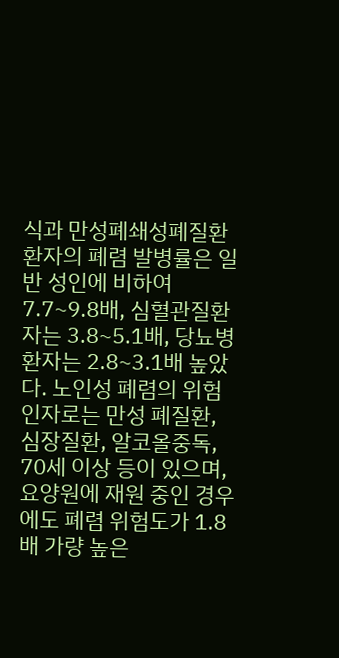식과 만성폐쇄성폐질환 환자의 폐렴 발병률은 일반 성인에 비하여 7.7~9.8배, 심혈관질환자는 3.8~5.1배, 당뇨병 환자는 2.8~3.1배 높았다. 노인성 폐렴의 위험인자로는 만성 폐질환, 심장질환, 알코올중독, 70세 이상 등이 있으며, 요양원에 재원 중인 경우에도 폐렴 위험도가 1.8배 가량 높은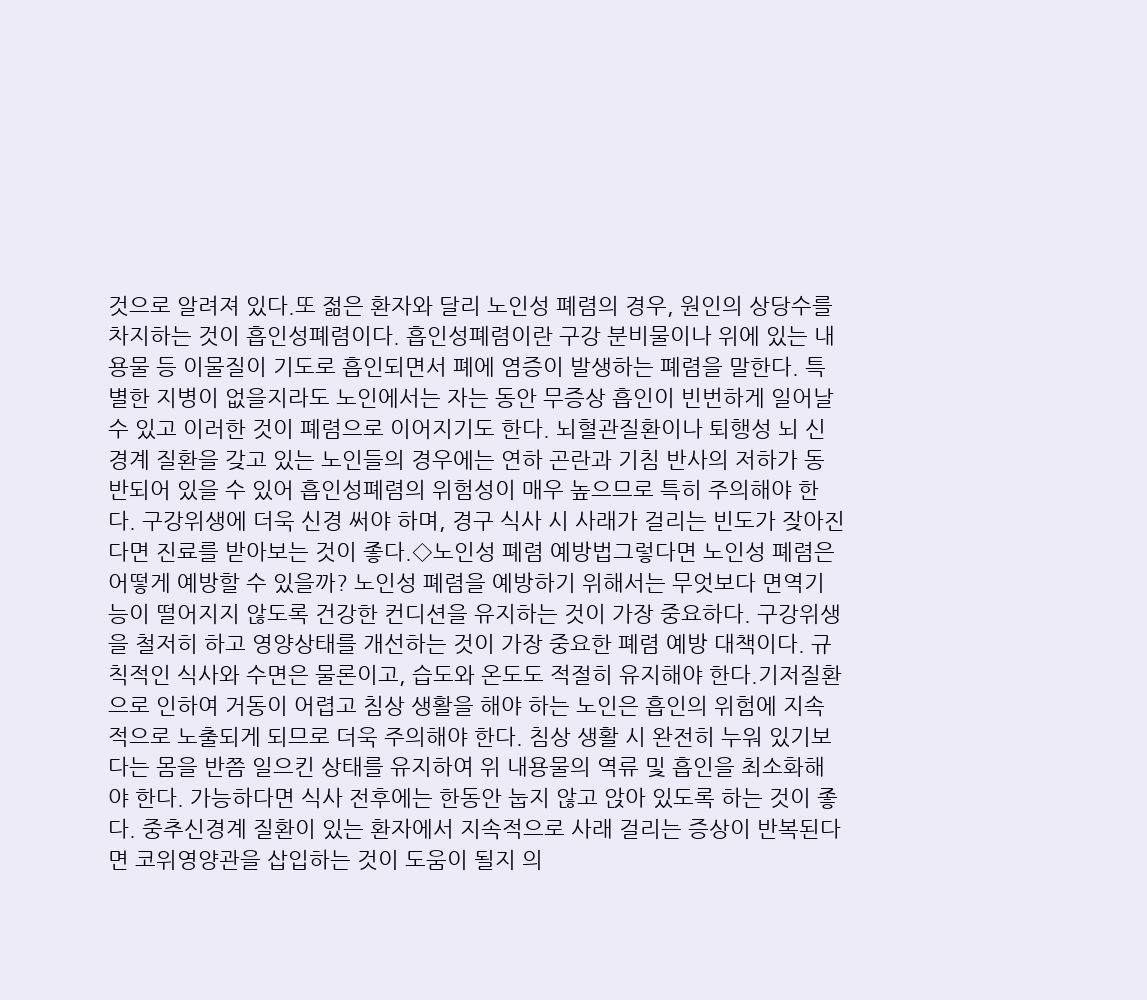것으로 알려져 있다.또 젊은 환자와 달리 노인성 폐렴의 경우, 원인의 상당수를 차지하는 것이 흡인성폐렴이다. 흡인성폐렴이란 구강 분비물이나 위에 있는 내용물 등 이물질이 기도로 흡인되면서 폐에 염증이 발생하는 폐렴을 말한다. 특별한 지병이 없을지라도 노인에서는 자는 동안 무증상 흡인이 빈번하게 일어날 수 있고 이러한 것이 폐렴으로 이어지기도 한다. 뇌혈관질환이나 퇴행성 뇌 신경계 질환을 갖고 있는 노인들의 경우에는 연하 곤란과 기침 반사의 저하가 동반되어 있을 수 있어 흡인성폐렴의 위험성이 매우 높으므로 특히 주의해야 한다. 구강위생에 더욱 신경 써야 하며, 경구 식사 시 사래가 걸리는 빈도가 잦아진다면 진료를 받아보는 것이 좋다.◇노인성 폐렴 예방법그렇다면 노인성 폐렴은 어떻게 예방할 수 있을까? 노인성 폐렴을 예방하기 위해서는 무엇보다 면역기능이 떨어지지 않도록 건강한 컨디션을 유지하는 것이 가장 중요하다. 구강위생을 철저히 하고 영양상태를 개선하는 것이 가장 중요한 폐렴 예방 대책이다. 규칙적인 식사와 수면은 물론이고, 습도와 온도도 적절히 유지해야 한다.기저질환으로 인하여 거동이 어렵고 침상 생활을 해야 하는 노인은 흡인의 위험에 지속적으로 노출되게 되므로 더욱 주의해야 한다. 침상 생활 시 완전히 누워 있기보다는 몸을 반쯤 일으킨 상태를 유지하여 위 내용물의 역류 및 흡인을 최소화해야 한다. 가능하다면 식사 전후에는 한동안 눕지 않고 앉아 있도록 하는 것이 좋다. 중추신경계 질환이 있는 환자에서 지속적으로 사래 걸리는 증상이 반복된다면 코위영양관을 삽입하는 것이 도움이 될지 의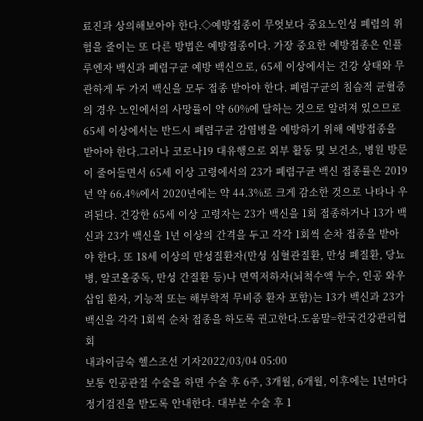료진과 상의해보아야 한다.◇예방접종이 무엇보다 중요노인성 폐렴의 위험을 줄이는 또 다른 방법은 예방접종이다. 가장 중요한 예방접종은 인플루엔자 백신과 폐렴구균 예방 백신으로, 65세 이상에서는 건강 상태와 무관하게 두 가지 백신을 모두 접종 받아야 한다. 폐렴구균의 침습적 균혈증의 경우 노인에서의 사망률이 약 60%에 달하는 것으로 알려져 있으므로 65세 이상에서는 반드시 폐렴구균 감염병을 예방하기 위해 예방접종을 받아야 한다.그러나 코로나19 대유행으로 외부 활동 및 보건소, 병원 방문이 줄어들면서 65세 이상 고령에서의 23가 폐렴구균 백신 접종률은 2019년 약 66.4%에서 2020년에는 약 44.3%로 크게 감소한 것으로 나타나 우려된다. 건강한 65세 이상 고령자는 23가 백신을 1회 접종하거나 13가 백신과 23가 백신을 1년 이상의 간격을 두고 각각 1회씩 순차 접종을 받아야 한다. 또 18세 이상의 만성질환자(만성 심혈관질환, 만성 폐질환, 당뇨병, 알코올중독, 만성 간질환 등)나 면역저하자(뇌척수액 누수, 인공 와우 삽입 환자, 기능적 또는 해부학적 무비증 환자 포함)는 13가 백신과 23가 백신을 각각 1회씩 순차 접종을 하도록 권고한다.도움말=한국건강관리협회
내과이금숙 헬스조선 기자2022/03/04 05:00
보통 인공관절 수술을 하면 수술 후 6주, 3개월, 6개월, 이후에는 1년마다 정기검진을 받도록 안내한다. 대부분 수술 후 1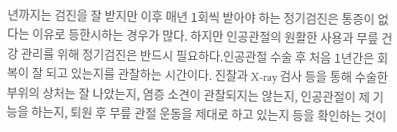년까지는 검진을 잘 받지만 이후 매년 1회씩 받아야 하는 정기검진은 통증이 없다는 이유로 등한시하는 경우가 많다. 하지만 인공관절의 원활한 사용과 무릎 건강 관리를 위해 정기검진은 반드시 필요하다.인공관절 수술 후 처음 1년간은 회복이 잘 되고 있는지를 관찰하는 시간이다. 진찰과 X-ray 검사 등을 통해 수술한 부위의 상처는 잘 나았는지, 염증 소견이 관찰되지는 않는지, 인공관절이 제 기능을 하는지, 퇴원 후 무릎 관절 운동을 제대로 하고 있는지 등을 확인하는 것이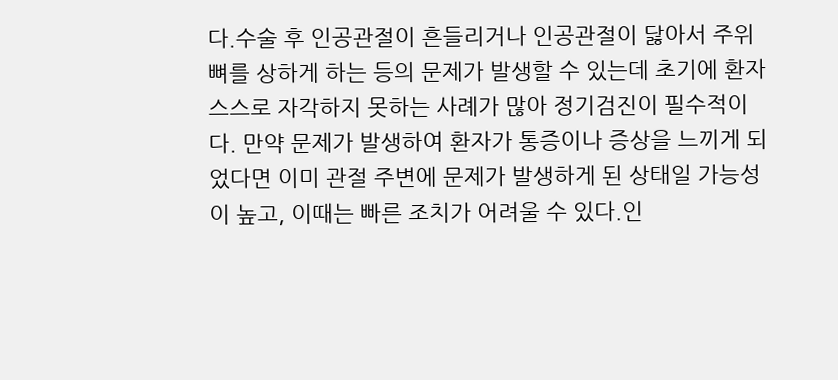다.수술 후 인공관절이 흔들리거나 인공관절이 닳아서 주위 뼈를 상하게 하는 등의 문제가 발생할 수 있는데 초기에 환자 스스로 자각하지 못하는 사례가 많아 정기검진이 필수적이다. 만약 문제가 발생하여 환자가 통증이나 증상을 느끼게 되었다면 이미 관절 주변에 문제가 발생하게 된 상태일 가능성이 높고, 이때는 빠른 조치가 어려울 수 있다.인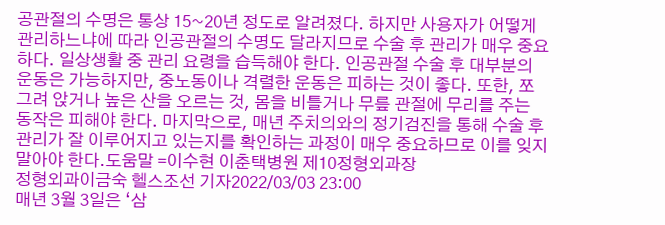공관절의 수명은 통상 15~20년 정도로 알려졌다. 하지만 사용자가 어떻게 관리하느냐에 따라 인공관절의 수명도 달라지므로 수술 후 관리가 매우 중요하다. 일상생활 중 관리 요령을 습득해야 한다. 인공관절 수술 후 대부분의 운동은 가능하지만, 중노동이나 격렬한 운동은 피하는 것이 좋다. 또한, 쪼그려 앉거나 높은 산을 오르는 것, 몸을 비틀거나 무릎 관절에 무리를 주는 동작은 피해야 한다. 마지막으로, 매년 주치의와의 정기검진을 통해 수술 후 관리가 잘 이루어지고 있는지를 확인하는 과정이 매우 중요하므로 이를 잊지 말아야 한다.도움말 =이수현 이춘택병원 제10정형외과장
정형외과이금숙 헬스조선 기자2022/03/03 23:00
매년 3월 3일은 ‘삼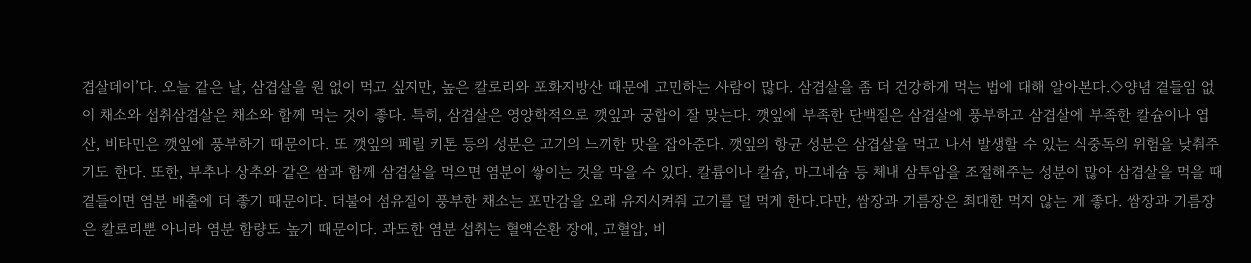겹살데이’다. 오늘 같은 날, 삼겹살을 원 없이 먹고 싶지만, 높은 칼로리와 포화지방산 때문에 고민하는 사람이 많다. 삼겹살을 좀 더 건강하게 먹는 법에 대해 알아본다.◇양념 곁들임 없이 채소와 섭취삼겹살은 채소와 함께 먹는 것이 좋다. 특히, 삼겹살은 영양학적으로 깻잎과 궁합이 잘 맞는다. 깻잎에 부족한 단백질은 삼겹살에 풍부하고 삼겹살에 부족한 칼슘이나 엽산, 비타민은 깻잎에 풍부하기 때문이다. 또 깻잎의 페릴 키톤 등의 성분은 고기의 느끼한 맛을 잡아준다. 깻잎의 항균 성분은 삼겹살을 먹고 나서 발생할 수 있는 식중독의 위험을 낮춰주기도 한다. 또한, 부추나 상추와 같은 쌈과 함께 삼겹살을 먹으면 염분이 쌓이는 것을 막을 수 있다. 칼륨이나 칼슘, 마그네슘 등 체내 삼투압을 조절해주는 성분이 많아 삼겹살을 먹을 때 곁들이면 염분 배출에 더 좋기 때문이다. 더불어 섬유질이 풍부한 채소는 포만감을 오래 유지시켜줘 고기를 덜 먹게 한다.다만, 쌈장과 기름장은 최대한 먹지 않는 게 좋다. 쌈장과 기름장은 칼로리뿐 아니라 염분 함량도 높기 때문이다. 과도한 염분 섭취는 혈액순환 장애, 고혈압, 비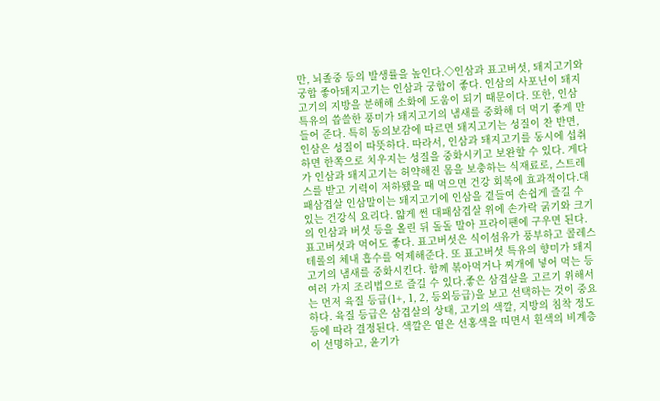만, 뇌졸중 등의 발생률을 높인다.◇인삼과 표고버섯, 돼지고기와 궁합 좋아돼지고기는 인삼과 궁합이 좋다. 인삼의 사포닌이 돼지고기의 지방을 분해해 소화에 도움이 되기 때문이다. 또한, 인삼 특유의 씁쓸한 풍미가 돼지고기의 냄새를 중화해 더 먹기 좋게 만들어 준다. 특히 동의보감에 따르면 돼지고기는 성질이 찬 반면, 인삼은 성질이 따뜻하다. 따라서, 인삼과 돼지고기를 동시에 섭취하면 한쪽으로 치우지는 성질을 중화시키고 보완할 수 있다. 게다가 인삼과 돼지고기는 허약해진 몸을 보충하는 식재료로, 스트레스를 받고 기력이 저하됐을 때 먹으면 건강 회복에 효과적이다.대패삼겹살 인삼말이는 돼지고기에 인삼을 곁들여 손쉽게 즐길 수 있는 건강식 요리다. 얇게 썬 대패삼겹살 위에 손가락 굵기와 크기의 인삼과 버섯 등을 올린 뒤 돌돌 말아 프라이팬에 구우면 된다.표고버섯과 먹어도 좋다. 표고버섯은 식이섬유가 풍부하고 콜레스테롤의 체내 흡수를 억제해준다. 또 표고버섯 특유의 향미가 돼지고기의 냄새를 중화시킨다. 함께 볶아먹거나 찌개에 넣어 먹는 등 여러 가지 조리법으로 즐길 수 있다.좋은 삼겹살을 고르기 위해서는 먼저 육질 등급(1+, 1, 2, 등외등급)을 보고 선택하는 것이 중요하다. 육질 등급은 삼겹살의 상태, 고기의 색깔, 지방의 침착 정도 등에 따라 결정된다. 색깔은 옅은 선홍색을 띠면서 흰색의 비계층이 선명하고, 윤기가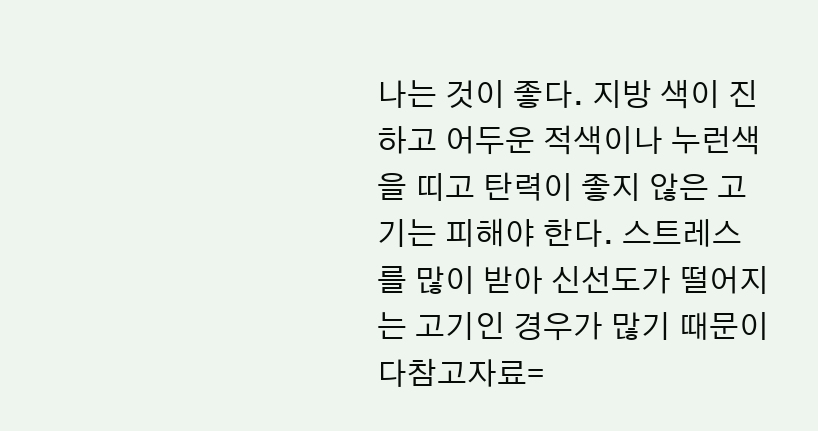나는 것이 좋다. 지방 색이 진하고 어두운 적색이나 누런색을 띠고 탄력이 좋지 않은 고기는 피해야 한다. 스트레스를 많이 받아 신선도가 떨어지는 고기인 경우가 많기 때문이다참고자료=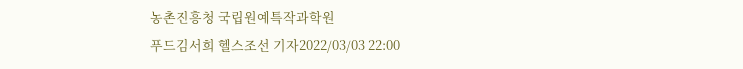농촌진흥청 국립원예특작과학원
푸드김서희 헬스조선 기자2022/03/03 22:00